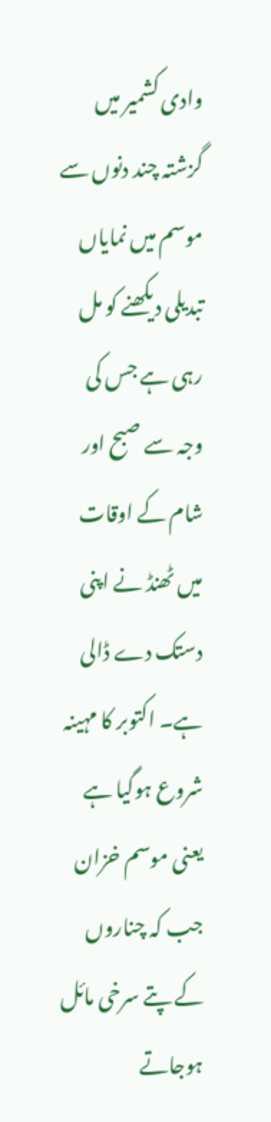وادی کشمیر میں گزشتہ چند دنوں سے موسم میں نمایاں تبدیلی دیکھنے کو مل رہی ہے جس کی وجہ سے صبح اور شام کے اوقات میں ٹھنڈ نے اپنی دستک دے ڈالی ہے۔ اکتوبر کا مہینہ شروع ہوگیا ہے یعنی موسم خزان جب کہ چناروں کے پتے سرخی مائل ہوجاتے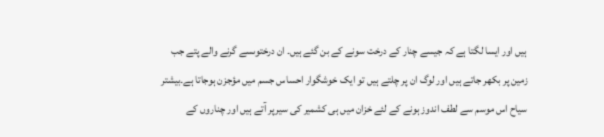ہیں اور ایسا لگتا ہے کہ جیسے چنار کے درخت سونے کے بن گئے ہیں۔ ان درختوںسے گرنے والے پتے جب زمین پر بکھر جاتے ہیں اور لوگ ان پر چلتے ہیں تو ایک خوشگوار احساس جسم میں مؤجزن ہوجاتا ہے۔بیشتر سیاح اس موسم سے لطف اندوز ہونے کے لئے خزان میں ہی کشمیر کی سیرپر آتے ہیں اور چناروں کے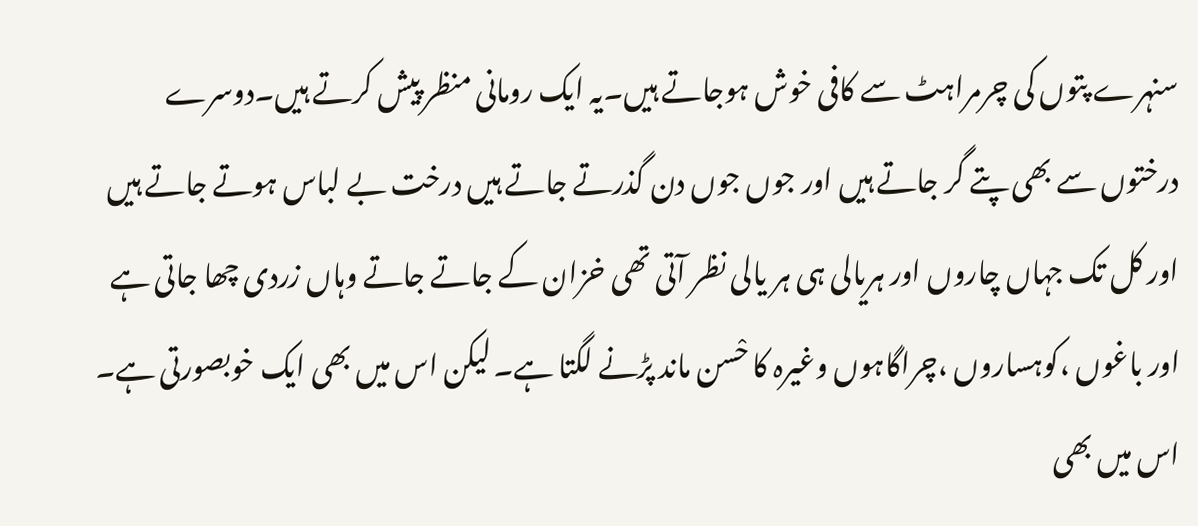سنہرے پتوں کی چرمراہٹ سے کافی خوش ہوجاتے ہیں۔یہ ایک رومانی منظر پیش کرتے ہیں۔دوسرے درختوں سے بھی پتے گر جاتے ہیں اور جوں جوں دن گذرتے جاتے ہیں درخت بے لباس ہوتے جاتے ہیں اور کل تک جہاں چاروں اور ہریالی ہی ہر یالی نظر آتی تھی خزان کے جاتے جاتے وہاں زردی چھا جاتی ہے اور باغوں ،کوہساروں ،چراگاہوں وغیرہ کا حْسن ماند پڑنے لگتا ہے۔ لیکن اس میں بھی ایک خوبصورتی ہے۔ اس میں بھی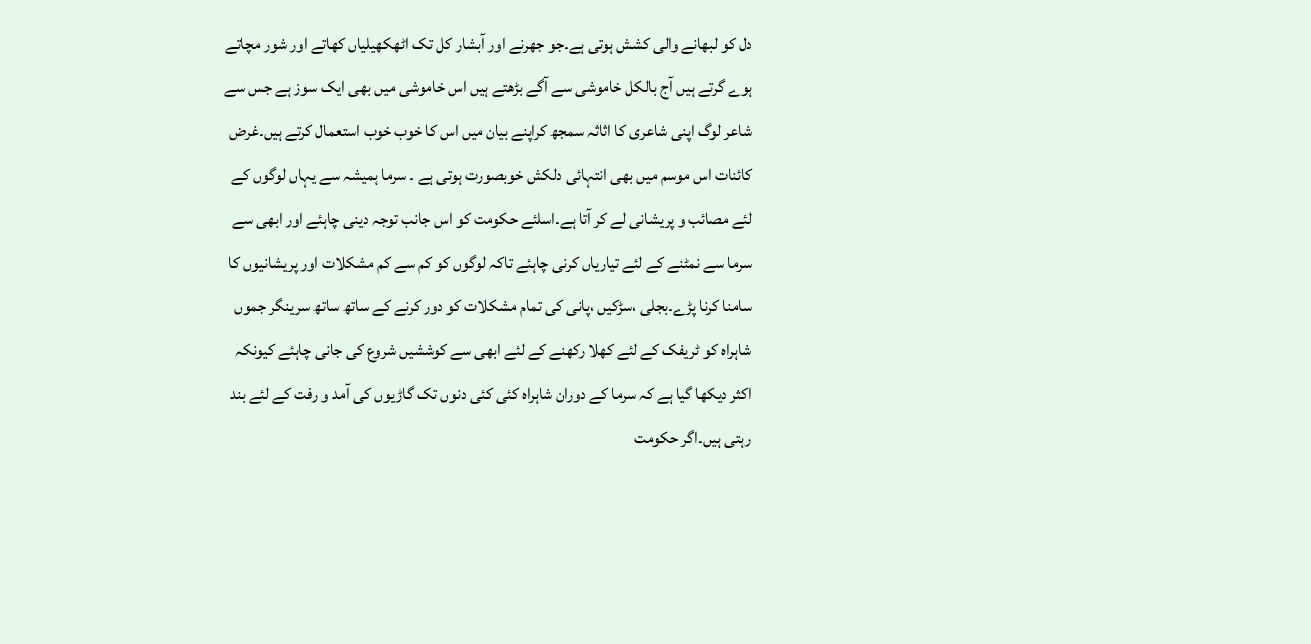دل کو لبھانے والی کشش ہوتی ہے۔جو جھرنے اور آبشار کل تک اٹھکھیلیاں کھاتے اور شور مچاتے ہوے گرتے ہیں آج بالکل خاموشی سے آگے بڑھتے ہیں اس خاموشی میں بھی ایک سوز ہے جس سے شاعر لوگ اپنی شاعری کا اثاثہ سمجھ کراپنے بیان میں اس کا خوب خوب استعمال کرتے ہیں۔غرض کائنات اس موسم میں بھی انتہائی دلکش خوبصورت ہوتی ہے ۔ سرما ہمیشہ سے یہاں لوگوں کے لئے مصائب و پریشانی لے کر آتا ہے۔اسلئے حکومت کو اس جانب توجہ دینی چاہئے اور ابھی سے سرما سے نمٹنے کے لئے تیاریاں کرنی چاہئے تاکہ لوگوں کو کم سے کم مشکلات اور پریشانیوں کا سامنا کرنا پڑے۔بجلی ،سڑکیں ،پانی کی تمام مشکلات کو دور کرنے کے ساتھ ساتھ سرینگر جموں شاہراہ کو ٹریفک کے لئے کھلا رکھنے کے لئے ابھی سے کوششیں شروع کی جانی چاہئے کیونکہ اکثر دیکھا گیا ہے کہ سرما کے دوران شاہراہ کئی کئی دنوں تک گاڑیوں کی آمد و رفت کے لئے بند رہتی ہیں۔اگر حکومت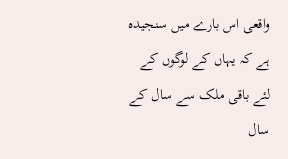واقعی اس بارے میں سنجیدہ ہے کہ یہاں کے لوگوں کے لئے باقی ملک سے سال کے سال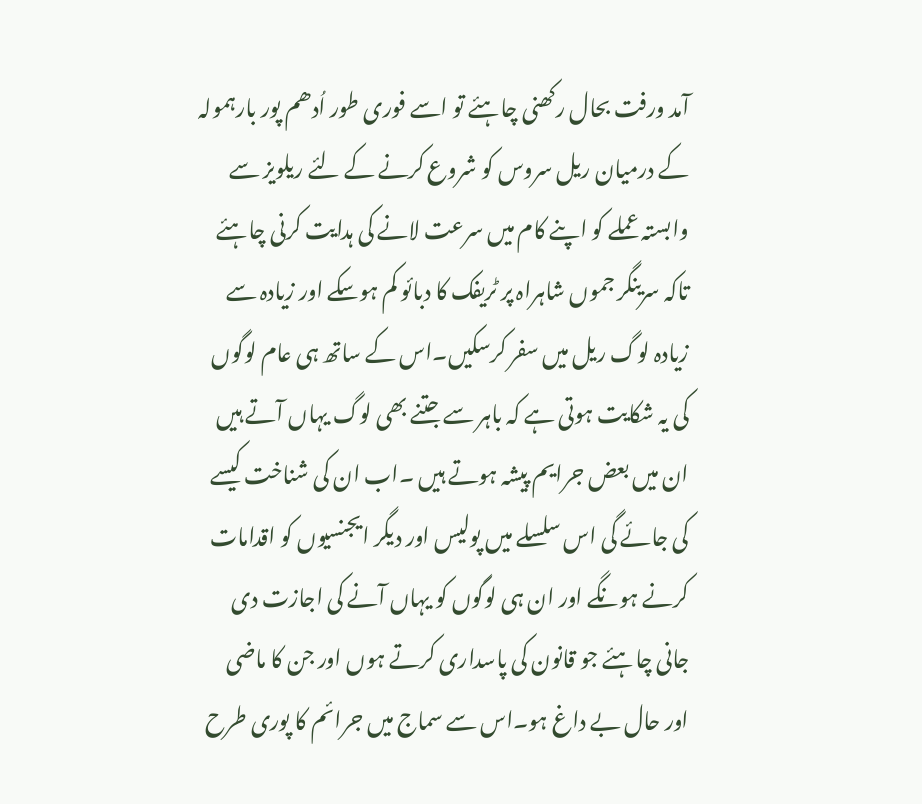آمد ورفت بحال رکھنی چاہئے تو اسے فوری طور اُدھم پور بارہمولہ کے درمیان ریل سروس کو شروع کرنے کے لئے ریلویز سے وابستہ عملے کو اپنے کام میں سرعت لانے کی ہدایت کرنی چاہئے تاکہ سرینگر جموں شاہراہ پر ٹریفک کا دبائو کم ہوسکے اور زیادہ سے زیادہ لوگ ریل میں سفر کرسکیں۔اس کے ساتھ ہی عام لوگوں کی یہ شکایت ہوتی ہے کہ باہر سے جتنے بھی لوگ یہاں آتے ہیں ان میں بعض جرایم پیشہ ہوتے ہیں ۔اب ان کی شناخت کیسے کی جائے گی اس سلسلے میں پولیس اور دیگر ایجنسیوں کو اقدامات کرنے ہونگے اور ان ہی لوگوں کو یہاں آنے کی اجازت دی جانی چاہئے جو قانون کی پاسداری کرتے ہوں اور جن کا ماضی اور حال بے داغ ہو۔اس سے سماج میں جرائم کا پوری طرح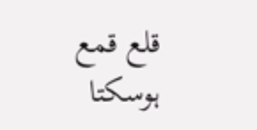قلع قمع ہوسکتا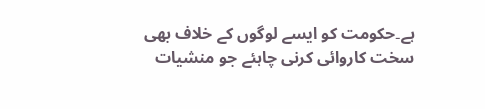ہے۔حکومت کو ایسے لوگوں کے خلاف بھی سخت کاروائی کرنی چاہئے جو منشیات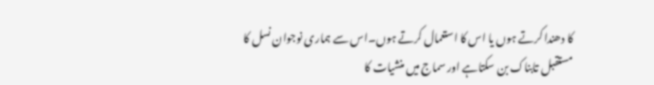کا دھندا کرتے ہوں یا اس کا استعمال کرتے ہوں۔اس سے ہماری نوجوان نسل کا مستقبل تابناک بن سکتاہے اور سماج میں منشیات کا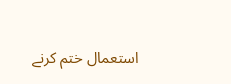استعمال ختم کرنے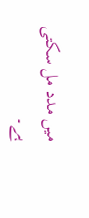میں مدد مل سکتی ہے۔